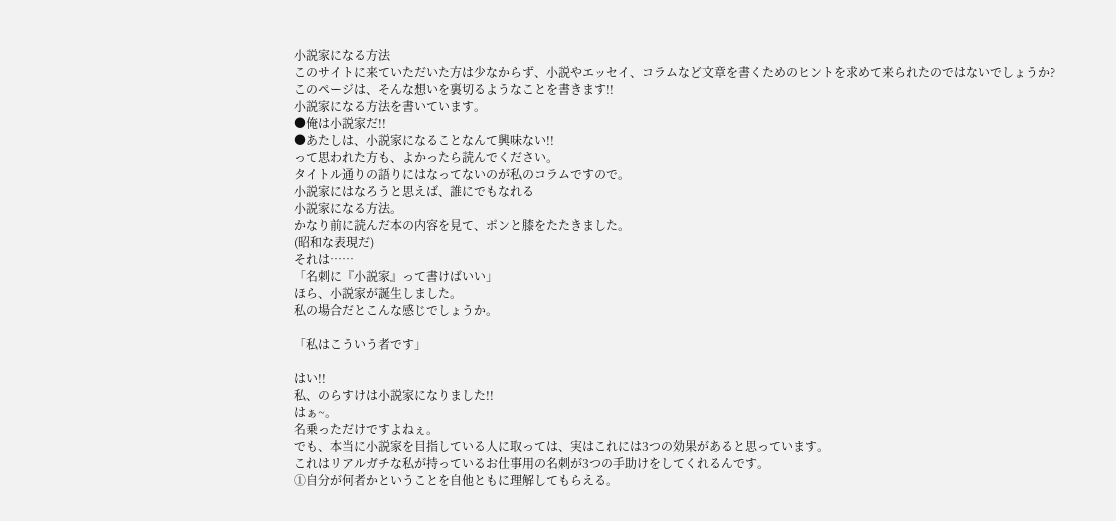小説家になる方法
このサイトに来ていただいた方は少なからず、小説やエッセイ、コラムなど文章を書くためのヒントを求めて来られたのではないでしょうか?
このページは、そんな想いを裏切るようなことを書きます!!
小説家になる方法を書いています。
●俺は小説家だ!!
●あたしは、小説家になることなんて興味ない!!
って思われた方も、よかったら読んでください。
タイトル通りの語りにはなってないのが私のコラムですので。
小説家にはなろうと思えば、誰にでもなれる
小説家になる方法。
かなり前に読んだ本の内容を見て、ポンと膝をたたきました。
(昭和な表現だ)
それは……
「名刺に『小説家』って書けばいい」
ほら、小説家が誕生しました。
私の場合だとこんな感じでしょうか。

「私はこういう者です」

はい!!
私、のらすけは小説家になりました!!
はぁ~。
名乗っただけですよねぇ。
でも、本当に小説家を目指している人に取っては、実はこれには3つの効果があると思っています。
これはリアルガチな私が持っているお仕事用の名刺が3つの手助けをしてくれるんです。
①自分が何者かということを自他ともに理解してもらえる。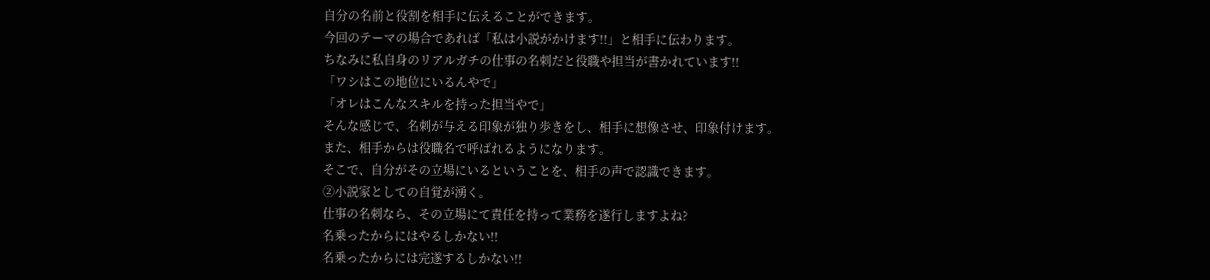自分の名前と役割を相手に伝えることができます。
今回のテーマの場合であれば「私は小説がかけます!!」と相手に伝わります。
ちなみに私自身のリアルガチの仕事の名刺だと役職や担当が書かれています!!
「ワシはこの地位にいるんやで」
「オレはこんなスキルを持った担当やで」
そんな感じで、名刺が与える印象が独り歩きをし、相手に想像させ、印象付けます。
また、相手からは役職名で呼ばれるようになります。
そこで、自分がその立場にいるということを、相手の声で認識できます。
②小説家としての自覚が湧く。
仕事の名刺なら、その立場にて責任を持って業務を遂行しますよね?
名乗ったからにはやるしかない!!
名乗ったからには完遂するしかない!!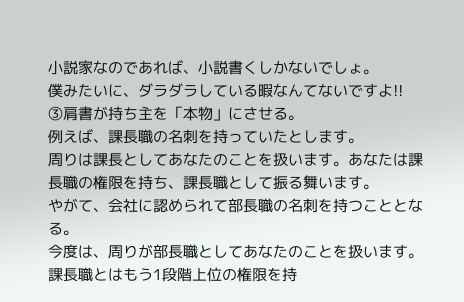小説家なのであれば、小説書くしかないでしょ。
僕みたいに、ダラダラしている暇なんてないですよ!!
③肩書が持ち主を「本物」にさせる。
例えば、課長職の名刺を持っていたとします。
周りは課長としてあなたのことを扱います。あなたは課長職の権限を持ち、課長職として振る舞います。
やがて、会社に認められて部長職の名刺を持つこととなる。
今度は、周りが部長職としてあなたのことを扱います。課長職とはもう1段階上位の権限を持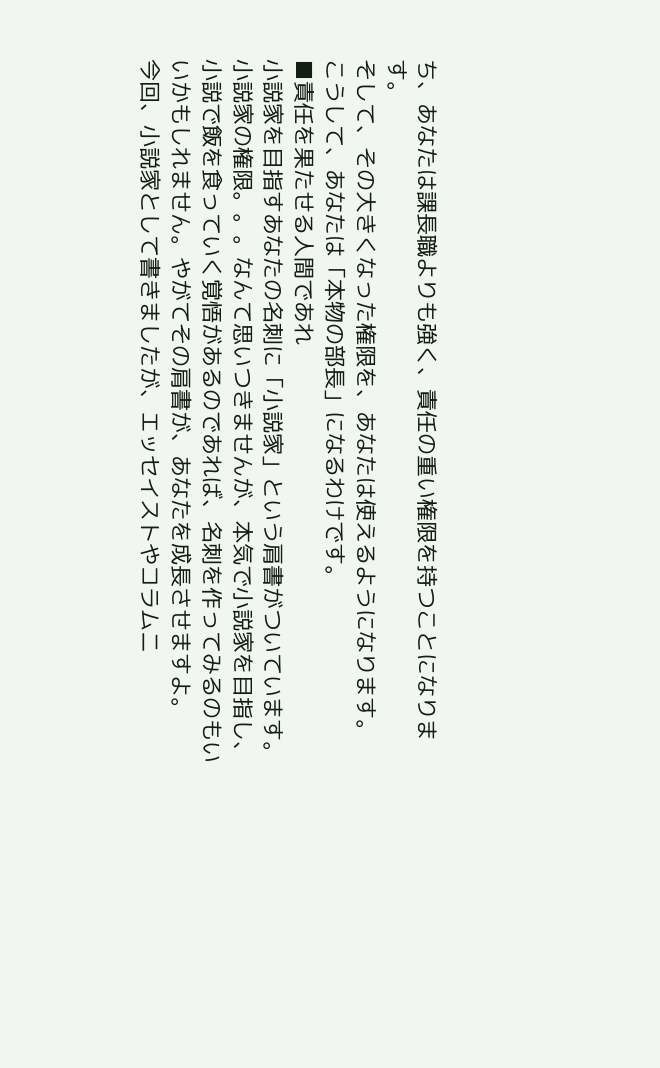ち、あなたは課長職よりも強く、責任の重い権限を持つことになります。
そして、その大きくなった権限を、あなたは使えるようになります。
こうして、あなたは「本物の部長」になるわけです。
■責任を果たせる人間であれ
小説家を目指すあなたの名刺に「小説家」という肩書がついています。
小説家の権限。。。なんて思いつきませんが、本気で小説家を目指し、小説で飯を食っていく覚悟があるのであれば、名刺を作ってみるのもいいかもしれません。やがてその肩書が、あなたを成長させますよ。
今回、小説家として書きましたが、エッセイストやコラムニ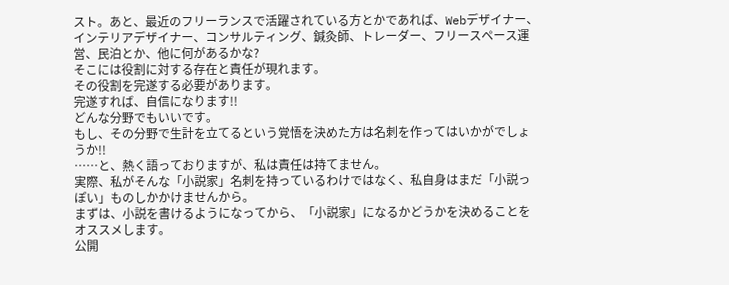スト。あと、最近のフリーランスで活躍されている方とかであれば、Webデザイナー、インテリアデザイナー、コンサルティング、鍼灸師、トレーダー、フリースペース運営、民泊とか、他に何があるかな?
そこには役割に対する存在と責任が現れます。
その役割を完遂する必要があります。
完遂すれば、自信になります!!
どんな分野でもいいです。
もし、その分野で生計を立てるという覚悟を決めた方は名刺を作ってはいかがでしょうか!!
……と、熱く語っておりますが、私は責任は持てません。
実際、私がそんな「小説家」名刺を持っているわけではなく、私自身はまだ「小説っぽい」ものしかかけませんから。
まずは、小説を書けるようになってから、「小説家」になるかどうかを決めることをオススメします。
公開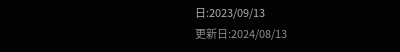日:2023/09/13
更新日:2024/08/13